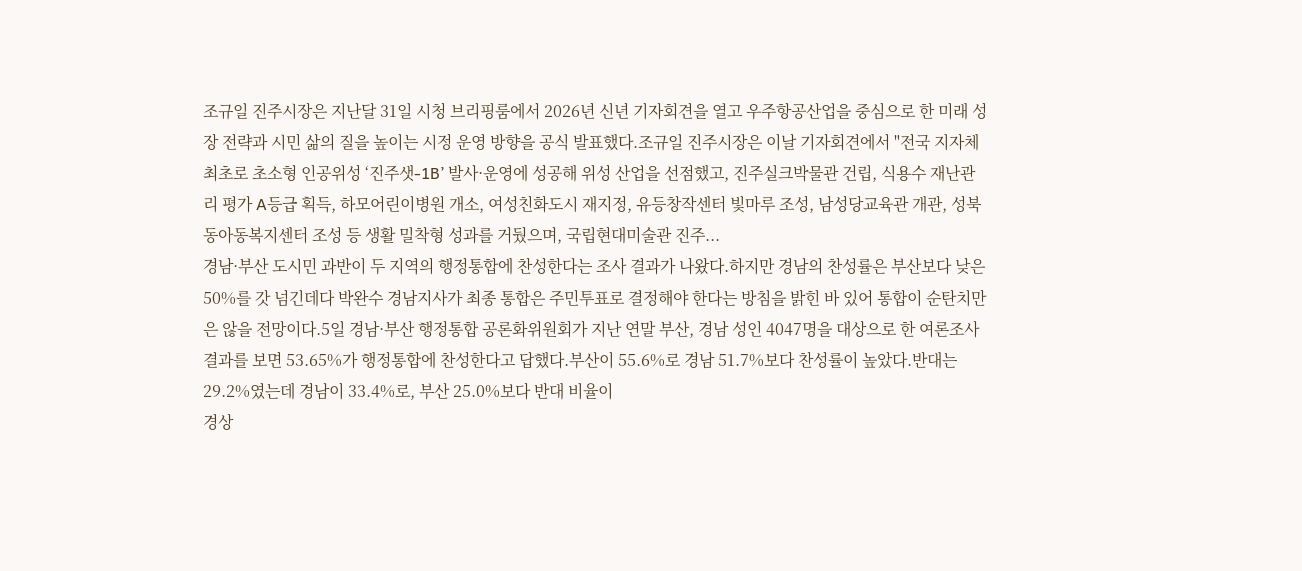조규일 진주시장은 지난달 31일 시청 브리핑룸에서 2026년 신년 기자회견을 열고 우주항공산업을 중심으로 한 미래 성장 전략과 시민 삶의 질을 높이는 시정 운영 방향을 공식 발표했다.조규일 진주시장은 이날 기자회견에서 "전국 지자체 최초로 초소형 인공위성 ‘진주샛-1B’ 발사·운영에 성공해 위성 산업을 선점했고, 진주실크박물관 건립, 식용수 재난관리 평가 A등급 획득, 하모어린이병원 개소, 여성친화도시 재지정, 유등창작센터 빛마루 조성, 남성당교육관 개관, 성북동아동복지센터 조성 등 생활 밀착형 성과를 거뒀으며, 국립현대미술관 진주...
경남·부산 도시민 과반이 두 지역의 행정통합에 찬성한다는 조사 결과가 나왔다.하지만 경남의 찬성률은 부산보다 낮은 50%를 갓 넘긴데다 박완수 경남지사가 최종 통합은 주민투표로 결정해야 한다는 방침을 밝힌 바 있어 통합이 순탄치만은 않을 전망이다.5일 경남·부산 행정통합 공론화위원회가 지난 연말 부산, 경남 성인 4047명을 대상으로 한 여론조사 결과를 보면 53.65%가 행정통합에 찬성한다고 답했다.부산이 55.6%로 경남 51.7%보다 찬성률이 높았다.반대는 29.2%였는데 경남이 33.4%로, 부산 25.0%보다 반대 비율이
경상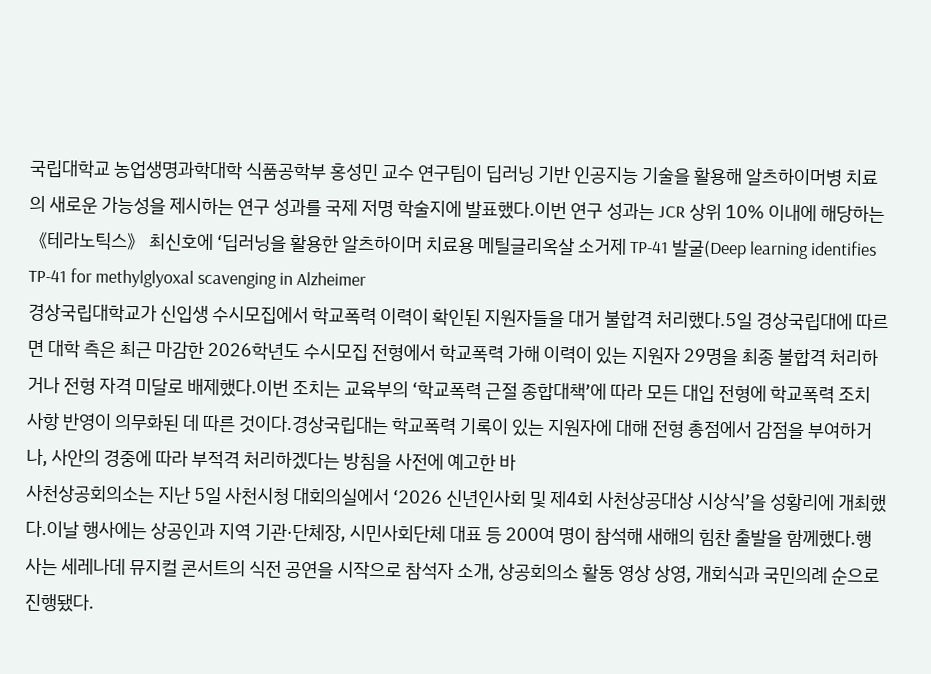국립대학교 농업생명과학대학 식품공학부 홍성민 교수 연구팀이 딥러닝 기반 인공지능 기술을 활용해 알츠하이머병 치료의 새로운 가능성을 제시하는 연구 성과를 국제 저명 학술지에 발표했다.이번 연구 성과는 JCR 상위 10% 이내에 해당하는 《테라노틱스》 최신호에 ‘딥러닝을 활용한 알츠하이머 치료용 메틸글리옥살 소거제 TP-41 발굴(Deep learning identifies TP-41 for methylglyoxal scavenging in Alzheimer
경상국립대학교가 신입생 수시모집에서 학교폭력 이력이 확인된 지원자들을 대거 불합격 처리했다.5일 경상국립대에 따르면 대학 측은 최근 마감한 2026학년도 수시모집 전형에서 학교폭력 가해 이력이 있는 지원자 29명을 최종 불합격 처리하거나 전형 자격 미달로 배제했다.이번 조치는 교육부의 ‘학교폭력 근절 종합대책’에 따라 모든 대입 전형에 학교폭력 조치 사항 반영이 의무화된 데 따른 것이다.경상국립대는 학교폭력 기록이 있는 지원자에 대해 전형 총점에서 감점을 부여하거나, 사안의 경중에 따라 부적격 처리하겠다는 방침을 사전에 예고한 바
사천상공회의소는 지난 5일 사천시청 대회의실에서 ‘2026 신년인사회 및 제4회 사천상공대상 시상식’을 성황리에 개최했다.이날 행사에는 상공인과 지역 기관·단체장, 시민사회단체 대표 등 200여 명이 참석해 새해의 힘찬 출발을 함께했다.행사는 세레나데 뮤지컬 콘서트의 식전 공연을 시작으로 참석자 소개, 상공회의소 활동 영상 상영, 개회식과 국민의례 순으로 진행됐다.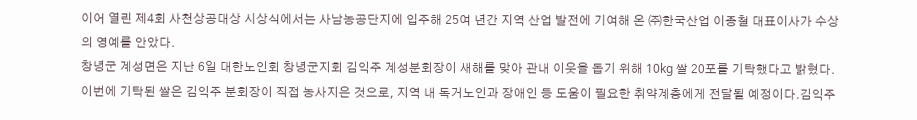이어 열린 제4회 사천상공대상 시상식에서는 사남농공단지에 입주해 25여 년간 지역 산업 발전에 기여해 온 ㈜한국산업 이종철 대표이사가 수상의 영예를 안았다.
창녕군 계성면은 지난 6일 대한노인회 창녕군지회 김익주 계성분회장이 새해를 맞아 관내 이웃을 돕기 위해 10kg 쌀 20포를 기탁했다고 밝혔다.이번에 기탁된 쌀은 김익주 분회장이 직접 농사지은 것으로, 지역 내 독거노인과 장애인 등 도움이 필요한 취약계층에게 전달될 예정이다.김익주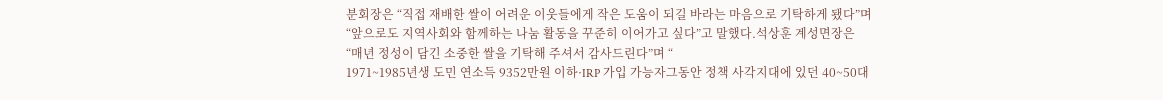분회장은 “직접 재배한 쌀이 어려운 이웃들에게 작은 도움이 되길 바라는 마음으로 기탁하게 됐다”며 “앞으로도 지역사회와 함께하는 나눔 활동을 꾸준히 이어가고 싶다”고 말했다.석상훈 계성면장은 “매년 정성이 담긴 소중한 쌀을 기탁해 주셔서 감사드린다”며 “
1971~1985년생 도민 연소득 9352만원 이하·IRP 가입 가능자그동안 정책 사각지대에 있던 40~50대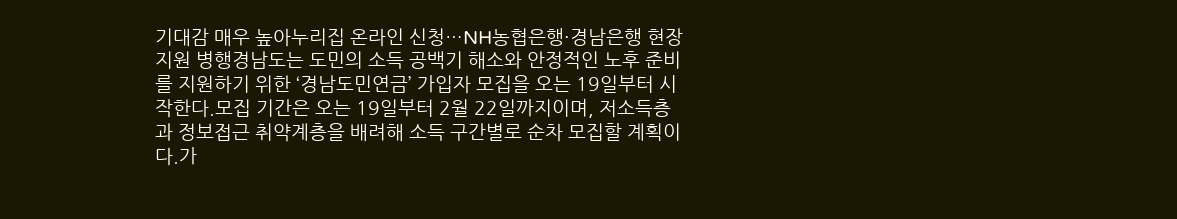기대감 매우 높아누리집 온라인 신청…NH농협은행·경남은행 현장 지원 병행경남도는 도민의 소득 공백기 해소와 안정적인 노후 준비를 지원하기 위한 ‘경남도민연금’ 가입자 모집을 오는 19일부터 시작한다.모집 기간은 오는 19일부터 2월 22일까지이며, 저소득층과 정보접근 취약계층을 배려해 소득 구간별로 순차 모집할 계획이다.가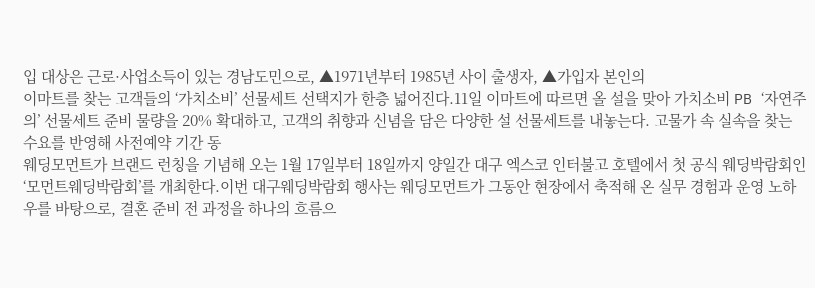입 대상은 근로·사업소득이 있는 경남도민으로, ▲1971년부터 1985년 사이 출생자, ▲가입자 본인의
이마트를 찾는 고객들의 ‘가치소비’ 선물세트 선택지가 한층 넓어진다.11일 이마트에 따르면 올 설을 맞아 가치소비 PB ‘자연주의’ 선물세트 준비 물량을 20% 확대하고, 고객의 취향과 신념을 담은 다양한 설 선물세트를 내놓는다. 고물가 속 실속을 찾는 수요를 반영해 사전예약 기간 동
웨딩모먼트가 브랜드 런칭을 기념해 오는 1월 17일부터 18일까지 양일간 대구 엑스코 인터불고 호텔에서 첫 공식 웨딩박람회인 ‘모먼트웨딩박람회’를 개최한다.이번 대구웨딩박람회 행사는 웨딩모먼트가 그동안 현장에서 축적해 온 실무 경험과 운영 노하우를 바탕으로, 결혼 준비 전 과정을 하나의 흐름으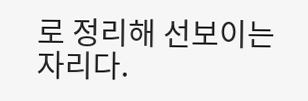로 정리해 선보이는 자리다.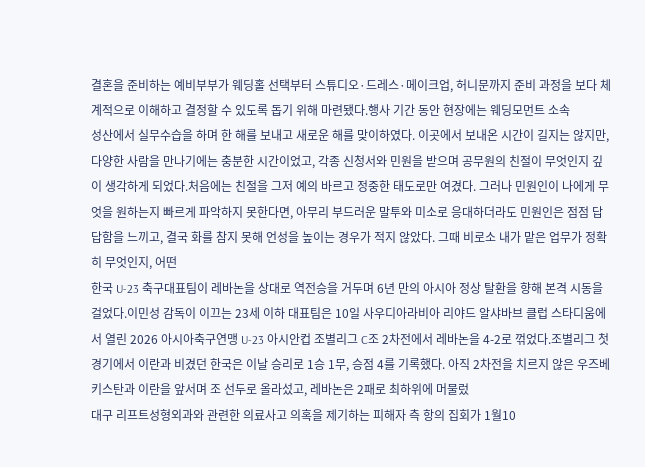결혼을 준비하는 예비부부가 웨딩홀 선택부터 스튜디오·드레스·메이크업, 허니문까지 준비 과정을 보다 체계적으로 이해하고 결정할 수 있도록 돕기 위해 마련됐다.행사 기간 동안 현장에는 웨딩모먼트 소속
성산에서 실무수습을 하며 한 해를 보내고 새로운 해를 맞이하였다. 이곳에서 보내온 시간이 길지는 않지만, 다양한 사람을 만나기에는 충분한 시간이었고, 각종 신청서와 민원을 받으며 공무원의 친절이 무엇인지 깊이 생각하게 되었다.처음에는 친절을 그저 예의 바르고 정중한 태도로만 여겼다. 그러나 민원인이 나에게 무엇을 원하는지 빠르게 파악하지 못한다면, 아무리 부드러운 말투와 미소로 응대하더라도 민원인은 점점 답답함을 느끼고, 결국 화를 참지 못해 언성을 높이는 경우가 적지 않았다. 그때 비로소 내가 맡은 업무가 정확히 무엇인지, 어떤
한국 U-23 축구대표팀이 레바논을 상대로 역전승을 거두며 6년 만의 아시아 정상 탈환을 향해 본격 시동을 걸었다.이민성 감독이 이끄는 23세 이하 대표팀은 10일 사우디아라비아 리야드 알샤바브 클럽 스타디움에서 열린 2026 아시아축구연맹 U-23 아시안컵 조별리그 C조 2차전에서 레바논을 4-2로 꺾었다.조별리그 첫 경기에서 이란과 비겼던 한국은 이날 승리로 1승 1무, 승점 4를 기록했다. 아직 2차전을 치르지 않은 우즈베키스탄과 이란을 앞서며 조 선두로 올라섰고, 레바논은 2패로 최하위에 머물렀
대구 리프트성형외과와 관련한 의료사고 의혹을 제기하는 피해자 측 항의 집회가 1월10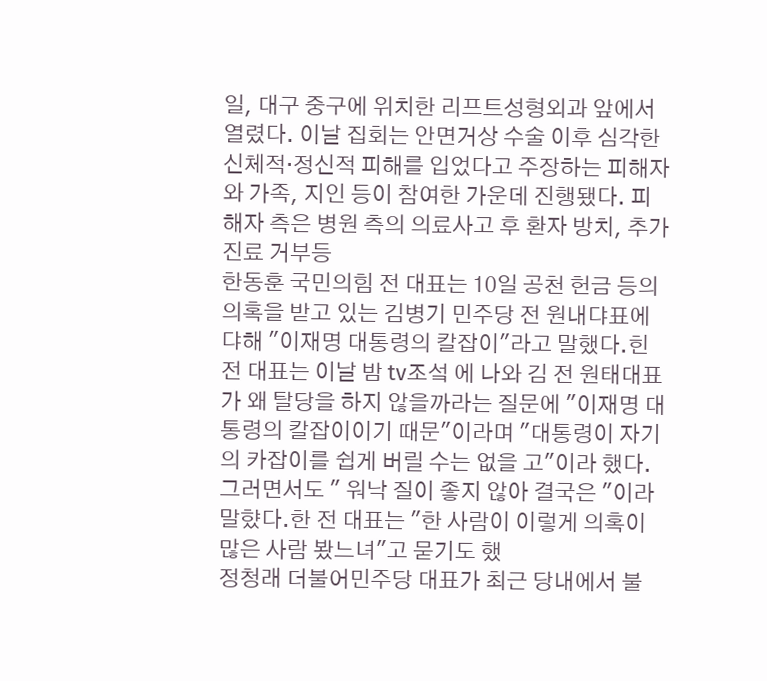일, 대구 중구에 위치한 리프트성형외과 앞에서 열렸다. 이날 집회는 안면거상 수술 이후 심각한 신체적·정신적 피해를 입었다고 주장하는 피해자와 가족, 지인 등이 참여한 가운데 진행됐다. 피해자 측은 병원 측의 의료사고 후 환자 방치, 추가 진료 거부등
한동훈 국민의힘 전 대표는 10일 공천 헌금 등의 의혹을 받고 있는 김병기 민주당 전 원내댜표에 댜해 "이재명 대통령의 칼잡이"라고 말했다.힌 전 대표는 이날 밤 tv조섴 에 나와 김 전 원태대표가 왜 탈당을 하지 않을까라는 질문에 "이재명 대통령의 칼잡이이기 때문"이라며 "대통령이 자기의 카잡이를 쉽게 버릴 수는 없을 고"이라 했다.그러면서도 " 워낙 질이 좋지 않아 결국은 "이라 말햤다.한 전 대표는 "한 사람이 이렇게 의혹이 많은 사람 봤느녀"고 묻기도 했
정청래 더불어민주당 대표가 최근 당내에서 불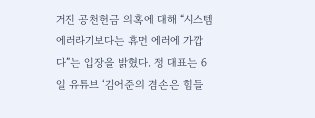거진 공천헌금 의혹에 대해 “시스템 에러라기보다는 휴먼 에러에 가깝다”는 입장을 밝혔다. 정 대표는 6일 유튜브 ‘김어준의 겸손은 힘들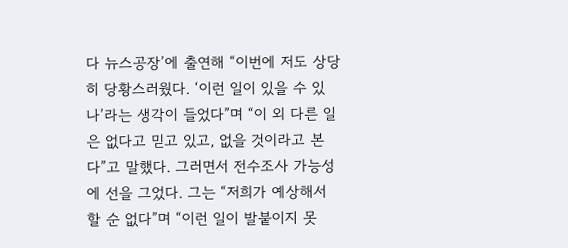다 뉴스공장’에 출연해 “이번에 저도 상당히 당황스러웠다. ‘이런 일이 있을 수 있나’라는 생각이 들었다”며 “이 외 다른 일은 없다고 믿고 있고, 없을 것이라고 본다”고 말했다. 그러면서 전수조사 가능성에 선을 그었다. 그는 “저희가 예상해서 할 순 없다”며 “이런 일이 발붙이지 못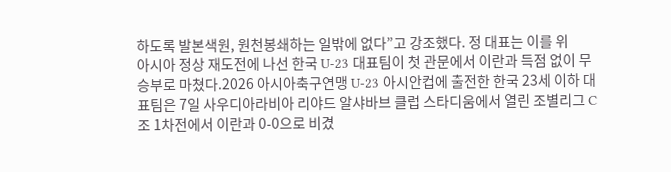하도록 발본색원, 원천봉쇄하는 일밖에 없다”고 강조했다. 정 대표는 이를 위
아시아 정상 재도전에 나선 한국 U-23 대표팀이 첫 관문에서 이란과 득점 없이 무승부로 마쳤다.2026 아시아축구연맹 U-23 아시안컵에 출전한 한국 23세 이하 대표팀은 7일 사우디아라비아 리야드 알샤바브 클럽 스타디움에서 열린 조별리그 C조 1차전에서 이란과 0-0으로 비겼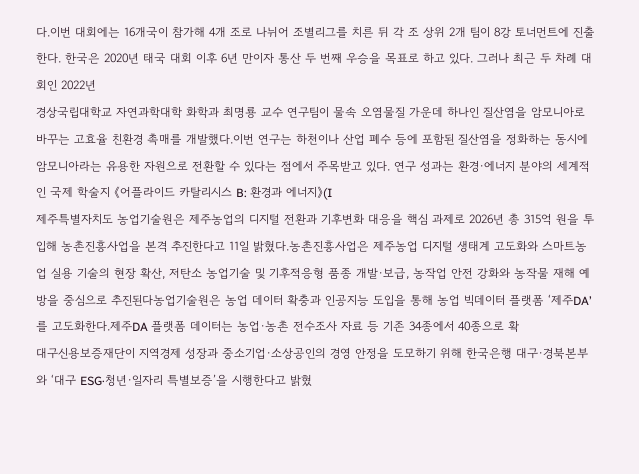다.이번 대회에는 16개국이 참가해 4개 조로 나뉘어 조별리그를 치른 뒤 각 조 상위 2개 팀이 8강 토너먼트에 진출한다. 한국은 2020년 태국 대회 이후 6년 만이자 통산 두 번째 우승을 목표로 하고 있다. 그러나 최근 두 차례 대회인 2022년
경상국립대학교 자연과학대학 화학과 최명룡 교수 연구팀이 물속 오염물질 가운데 하나인 질산염을 암모니아로 바꾸는 고효율 친환경 촉매를 개발했다.이번 연구는 하천이나 산업 폐수 등에 포함된 질산염을 정화하는 동시에 암모니아라는 유용한 자원으로 전환할 수 있다는 점에서 주목받고 있다. 연구 성과는 환경·에너지 분야의 세계적인 국제 학술지 《어플라이드 카탈리시스 B: 환경과 에너지》(I
제주특별자치도 농업기술원은 제주농업의 디지털 전환과 기후변화 대응을 핵심 과제로 2026년 총 315억 원을 투입해 농촌진흥사업을 본격 추진한다고 11일 밝혔다.농촌진흥사업은 제주농업 디지털 생태계 고도화와 스마트농업 실용 기술의 현장 확산, 저탄소 농업기술 및 기후적응형 품종 개발·보급, 농작업 안전 강화와 농작물 재해 예방을 중심으로 추진된다농업기술원은 농업 데이터 확충과 인공지능 도입을 통해 농업 빅데이터 플랫폼 ‘제주DA’를 고도화한다.제주DA 플랫폼 데이터는 농업·농촌 전수조사 자료 등 기존 34종에서 40종으로 확
대구신용보증재단이 지역경제 성장과 중소기업·소상공인의 경영 안정을 도모하기 위해 한국은행 대구·경북본부와 ‘대구 ESG·청년·일자리 특별보증’을 시행한다고 밝혔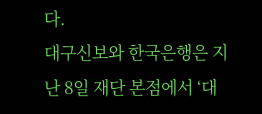다.
대구신보와 한국은행은 지난 8일 재단 본점에서 ‘대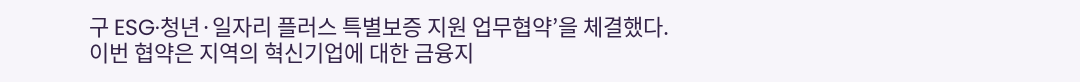구 ESG·청년·일자리 플러스 특별보증 지원 업무협약’을 체결했다.
이번 협약은 지역의 혁신기업에 대한 금융지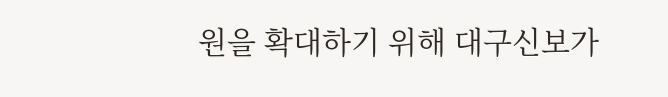원을 확대하기 위해 대구신보가